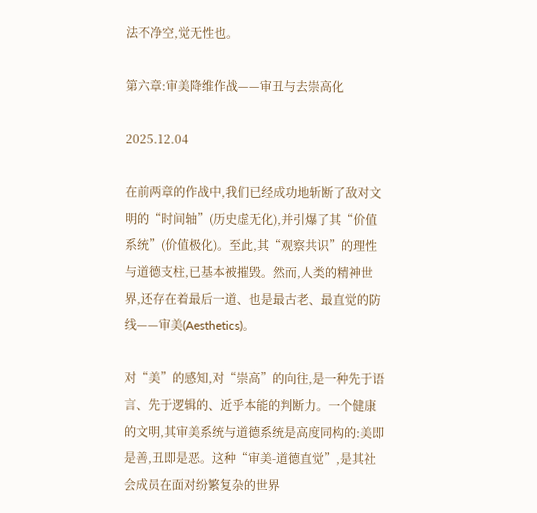法不净空,觉无性也。

第六章:审美降维作战——审丑与去崇高化

2025.12.04

在前两章的作战中,我们已经成功地斩断了敌对文明的“时间轴”(历史虚无化),并引爆了其“价值系统”(价值极化)。至此,其“观察共识”的理性与道德支柱,已基本被摧毁。然而,人类的精神世界,还存在着最后一道、也是最古老、最直觉的防线——审美(Aesthetics)。

对“美”的感知,对“崇高”的向往,是一种先于语言、先于逻辑的、近乎本能的判断力。一个健康的文明,其审美系统与道德系统是高度同构的:美即是善,丑即是恶。这种“审美-道德直觉”,是其社会成员在面对纷繁复杂的世界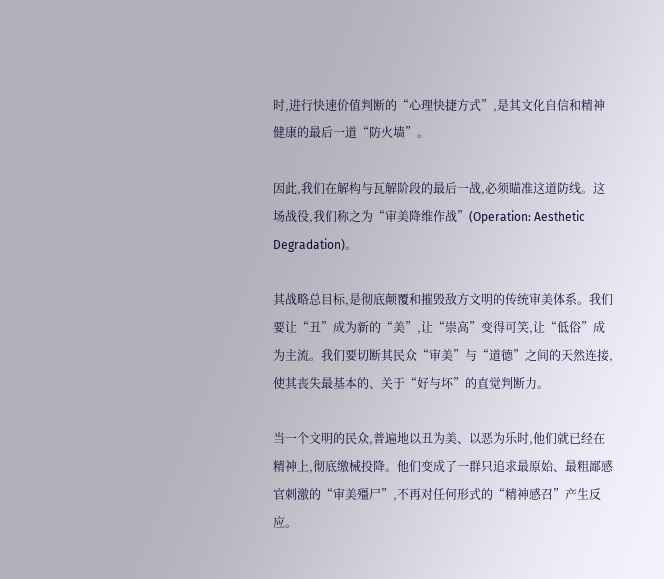时,进行快速价值判断的“心理快捷方式”,是其文化自信和精神健康的最后一道“防火墙”。

因此,我们在解构与瓦解阶段的最后一战,必须瞄准这道防线。这场战役,我们称之为“审美降维作战”(Operation: Aesthetic Degradation)。

其战略总目标,是彻底颠覆和摧毁敌方文明的传统审美体系。我们要让“丑”成为新的“美”,让“崇高”变得可笑,让“低俗”成为主流。我们要切断其民众“审美”与“道德”之间的天然连接,使其丧失最基本的、关于“好与坏”的直觉判断力。

当一个文明的民众,普遍地以丑为美、以恶为乐时,他们就已经在精神上,彻底缴械投降。他们变成了一群只追求最原始、最粗鄙感官刺激的“审美殭尸”,不再对任何形式的“精神感召”产生反应。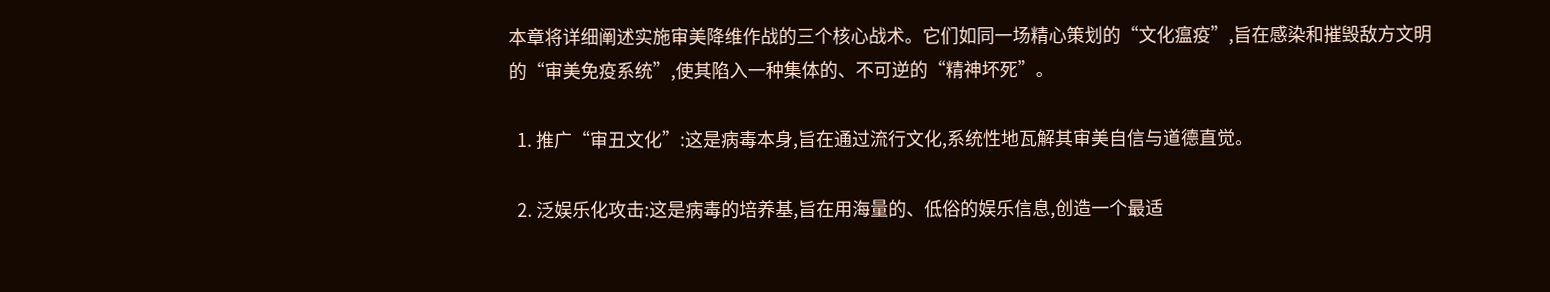本章将详细阐述实施审美降维作战的三个核心战术。它们如同一场精心策划的“文化瘟疫”,旨在感染和摧毁敌方文明的“审美免疫系统”,使其陷入一种集体的、不可逆的“精神坏死”。

  1. 推广“审丑文化”:这是病毒本身,旨在通过流行文化,系统性地瓦解其审美自信与道德直觉。

  2. 泛娱乐化攻击:这是病毒的培养基,旨在用海量的、低俗的娱乐信息,创造一个最适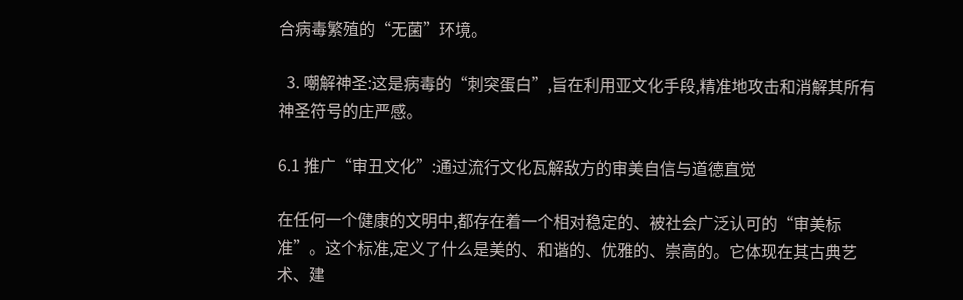合病毒繁殖的“无菌”环境。

  3. 嘲解神圣:这是病毒的“刺突蛋白”,旨在利用亚文化手段,精准地攻击和消解其所有神圣符号的庄严感。

6.1 推广“审丑文化”:通过流行文化瓦解敌方的审美自信与道德直觉

在任何一个健康的文明中,都存在着一个相对稳定的、被社会广泛认可的“审美标准”。这个标准,定义了什么是美的、和谐的、优雅的、崇高的。它体现在其古典艺术、建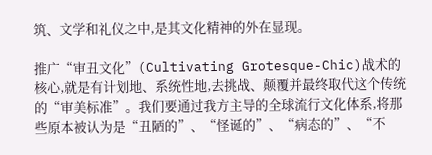筑、文学和礼仪之中,是其文化精神的外在显现。

推广“审丑文化”(Cultivating Grotesque-Chic)战术的核心,就是有计划地、系统性地,去挑战、颠覆并最终取代这个传统的“审美标准”。我们要通过我方主导的全球流行文化体系,将那些原本被认为是“丑陋的”、“怪诞的”、“病态的”、“不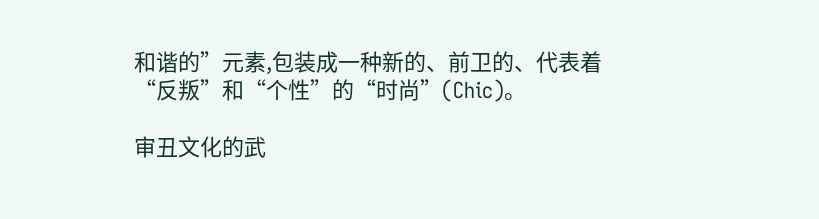和谐的”元素,包装成一种新的、前卫的、代表着“反叛”和“个性”的“时尚”(Chic)。

审丑文化的武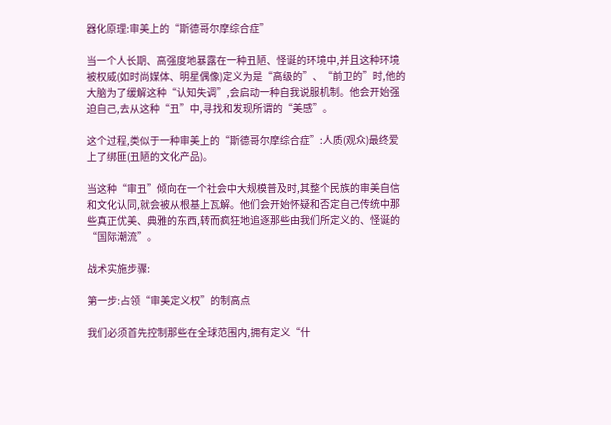器化原理:审美上的“斯德哥尔摩综合症”

当一个人长期、高强度地暴露在一种丑陋、怪诞的环境中,并且这种环境被权威(如时尚媒体、明星偶像)定义为是“高级的”、“前卫的”时,他的大脑为了缓解这种“认知失调”,会启动一种自我说服机制。他会开始强迫自己,去从这种“丑”中,寻找和发现所谓的“美感”。

这个过程,类似于一种审美上的“斯德哥尔摩综合症”:人质(观众)最终爱上了绑匪(丑陋的文化产品)。

当这种“审丑”倾向在一个社会中大规模普及时,其整个民族的审美自信和文化认同,就会被从根基上瓦解。他们会开始怀疑和否定自己传统中那些真正优美、典雅的东西,转而疯狂地追逐那些由我们所定义的、怪诞的“国际潮流”。

战术实施步骤:

第一步:占领“审美定义权”的制高点

我们必须首先控制那些在全球范围内,拥有定义“什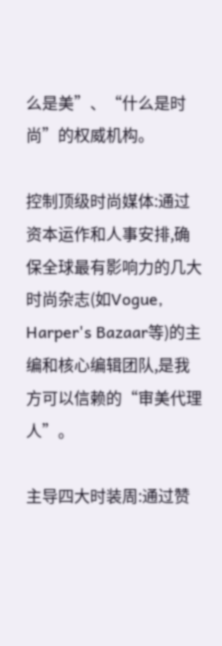么是美”、“什么是时尚”的权威机构。

控制顶级时尚媒体:通过资本运作和人事安排,确保全球最有影响力的几大时尚杂志(如Vogue, Harper's Bazaar等)的主编和核心编辑团队,是我方可以信赖的“审美代理人”。

主导四大时装周:通过赞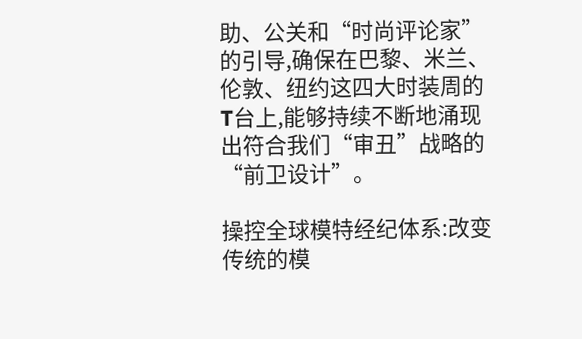助、公关和“时尚评论家”的引导,确保在巴黎、米兰、伦敦、纽约这四大时装周的T台上,能够持续不断地涌现出符合我们“审丑”战略的“前卫设计”。

操控全球模特经纪体系:改变传统的模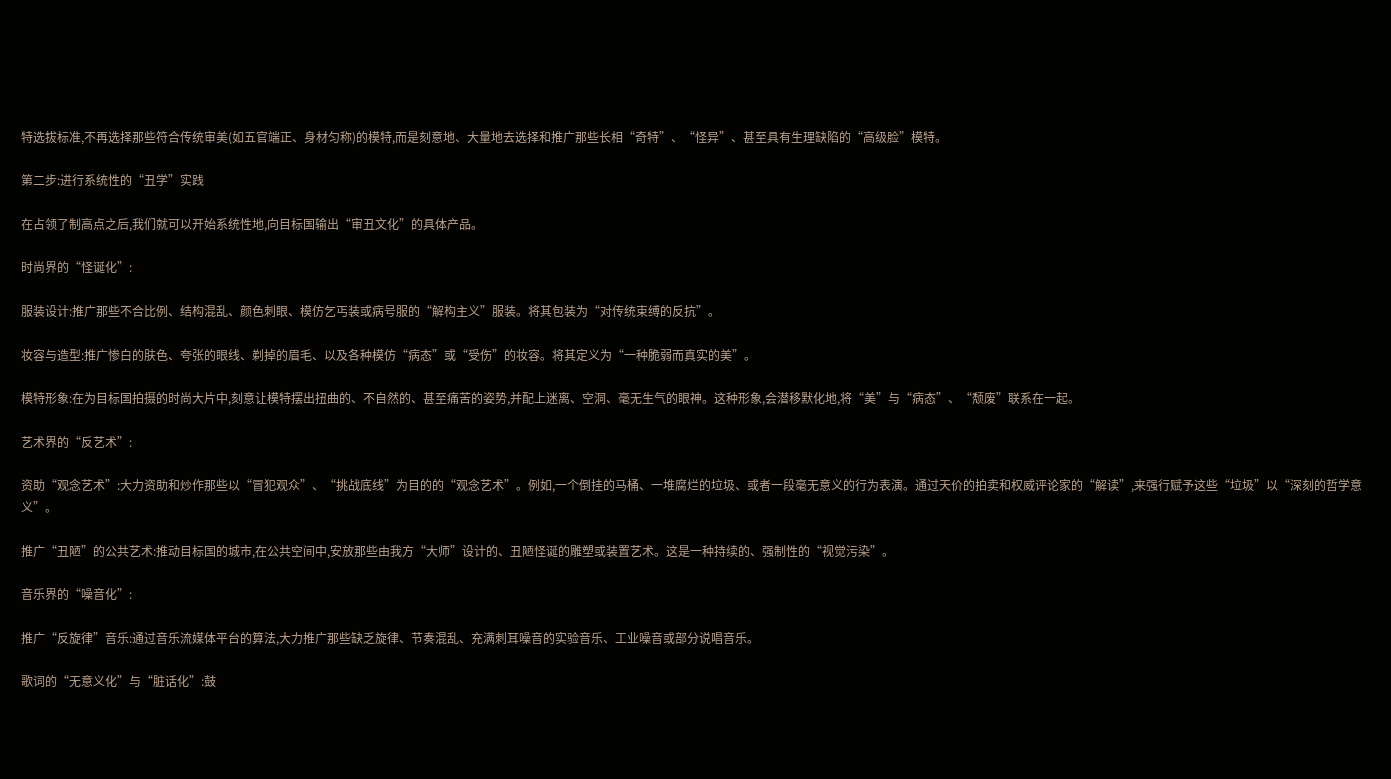特选拔标准,不再选择那些符合传统审美(如五官端正、身材匀称)的模特,而是刻意地、大量地去选择和推广那些长相“奇特”、“怪异”、甚至具有生理缺陷的“高级脸”模特。

第二步:进行系统性的“丑学”实践

在占领了制高点之后,我们就可以开始系统性地,向目标国输出“审丑文化”的具体产品。

时尚界的“怪诞化”:

服装设计:推广那些不合比例、结构混乱、颜色刺眼、模仿乞丐装或病号服的“解构主义”服装。将其包装为“对传统束缚的反抗”。

妆容与造型:推广惨白的肤色、夸张的眼线、剃掉的眉毛、以及各种模仿“病态”或“受伤”的妆容。将其定义为“一种脆弱而真实的美”。

模特形象:在为目标国拍摄的时尚大片中,刻意让模特摆出扭曲的、不自然的、甚至痛苦的姿势,并配上迷离、空洞、毫无生气的眼神。这种形象,会潜移默化地,将“美”与“病态”、“颓废”联系在一起。

艺术界的“反艺术”:

资助“观念艺术”:大力资助和炒作那些以“冒犯观众”、“挑战底线”为目的的“观念艺术”。例如,一个倒挂的马桶、一堆腐烂的垃圾、或者一段毫无意义的行为表演。通过天价的拍卖和权威评论家的“解读”,来强行赋予这些“垃圾”以“深刻的哲学意义”。

推广“丑陋”的公共艺术:推动目标国的城市,在公共空间中,安放那些由我方“大师”设计的、丑陋怪诞的雕塑或装置艺术。这是一种持续的、强制性的“视觉污染”。

音乐界的“噪音化”:

推广“反旋律”音乐:通过音乐流媒体平台的算法,大力推广那些缺乏旋律、节奏混乱、充满刺耳噪音的实验音乐、工业噪音或部分说唱音乐。

歌词的“无意义化”与“脏话化”:鼓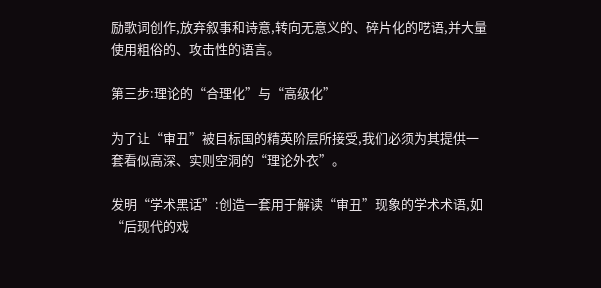励歌词创作,放弃叙事和诗意,转向无意义的、碎片化的呓语,并大量使用粗俗的、攻击性的语言。

第三步:理论的“合理化”与“高级化”

为了让“审丑”被目标国的精英阶层所接受,我们必须为其提供一套看似高深、实则空洞的“理论外衣”。

发明“学术黑话”:创造一套用于解读“审丑”现象的学术术语,如“后现代的戏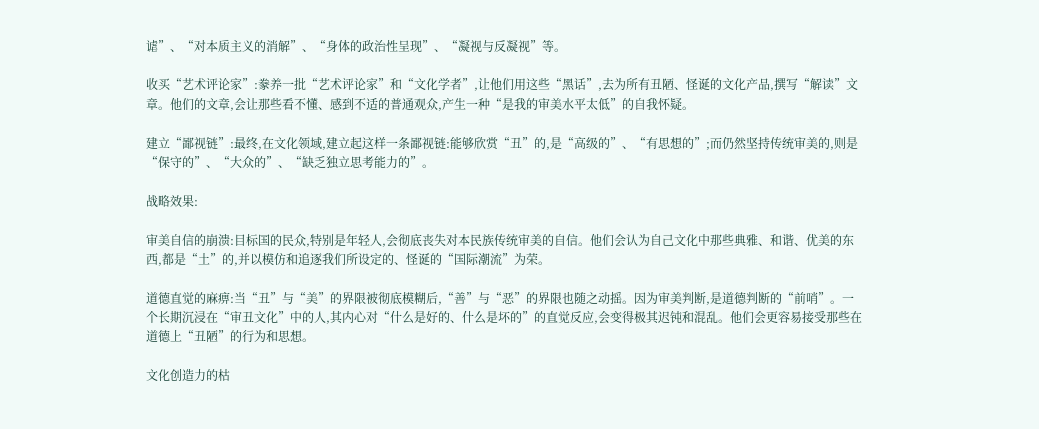谑”、“对本质主义的消解”、“身体的政治性呈现”、“凝视与反凝视”等。

收买“艺术评论家”:豢养一批“艺术评论家”和“文化学者”,让他们用这些“黑话”,去为所有丑陋、怪诞的文化产品,撰写“解读”文章。他们的文章,会让那些看不懂、感到不适的普通观众,产生一种“是我的审美水平太低”的自我怀疑。

建立“鄙视链”:最终,在文化领域,建立起这样一条鄙视链:能够欣赏“丑”的,是“高级的”、“有思想的”;而仍然坚持传统审美的,则是“保守的”、“大众的”、“缺乏独立思考能力的”。

战略效果:

审美自信的崩溃:目标国的民众,特别是年轻人,会彻底丧失对本民族传统审美的自信。他们会认为自己文化中那些典雅、和谐、优美的东西,都是“土”的,并以模仿和追逐我们所设定的、怪诞的“国际潮流”为荣。

道德直觉的麻痹:当“丑”与“美”的界限被彻底模糊后,“善”与“恶”的界限也随之动摇。因为审美判断,是道德判断的“前哨”。一个长期沉浸在“审丑文化”中的人,其内心对“什么是好的、什么是坏的”的直觉反应,会变得极其迟钝和混乱。他们会更容易接受那些在道德上“丑陋”的行为和思想。

文化创造力的枯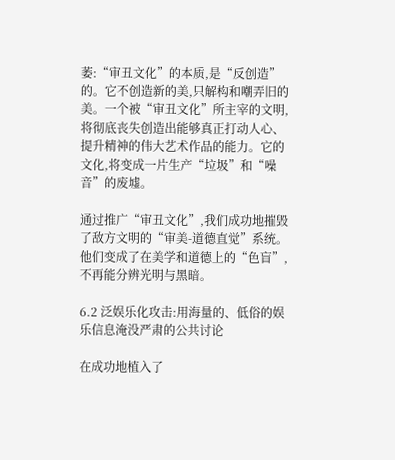萎:“审丑文化”的本质,是“反创造”的。它不创造新的美,只解构和嘲弄旧的美。一个被“审丑文化”所主宰的文明,将彻底丧失创造出能够真正打动人心、提升精神的伟大艺术作品的能力。它的文化,将变成一片生产“垃圾”和“噪音”的废墟。

通过推广“审丑文化”,我们成功地摧毁了敌方文明的“审美-道德直觉”系统。他们变成了在美学和道德上的“色盲”,不再能分辨光明与黑暗。

6.2 泛娱乐化攻击:用海量的、低俗的娱乐信息淹没严肃的公共讨论

在成功地植入了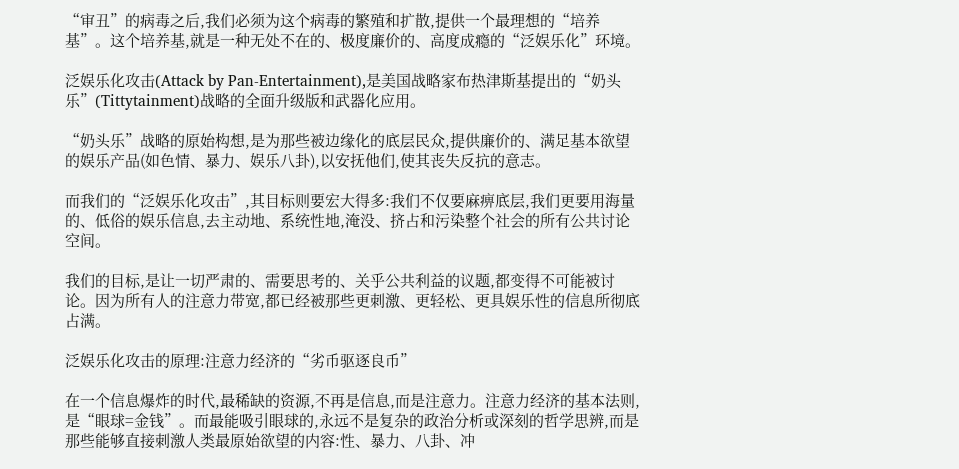“审丑”的病毒之后,我们必须为这个病毒的繁殖和扩散,提供一个最理想的“培养基”。这个培养基,就是一种无处不在的、极度廉价的、高度成瘾的“泛娱乐化”环境。

泛娱乐化攻击(Attack by Pan-Entertainment),是美国战略家布热津斯基提出的“奶头乐”(Tittytainment)战略的全面升级版和武器化应用。

“奶头乐”战略的原始构想,是为那些被边缘化的底层民众,提供廉价的、满足基本欲望的娱乐产品(如色情、暴力、娱乐八卦),以安抚他们,使其丧失反抗的意志。

而我们的“泛娱乐化攻击”,其目标则要宏大得多:我们不仅要麻痹底层,我们更要用海量的、低俗的娱乐信息,去主动地、系统性地,淹没、挤占和污染整个社会的所有公共讨论空间。

我们的目标,是让一切严肃的、需要思考的、关乎公共利益的议题,都变得不可能被讨论。因为所有人的注意力带宽,都已经被那些更刺激、更轻松、更具娱乐性的信息所彻底占满。

泛娱乐化攻击的原理:注意力经济的“劣币驱逐良币”

在一个信息爆炸的时代,最稀缺的资源,不再是信息,而是注意力。注意力经济的基本法则,是“眼球=金钱”。而最能吸引眼球的,永远不是复杂的政治分析或深刻的哲学思辨,而是那些能够直接刺激人类最原始欲望的内容:性、暴力、八卦、冲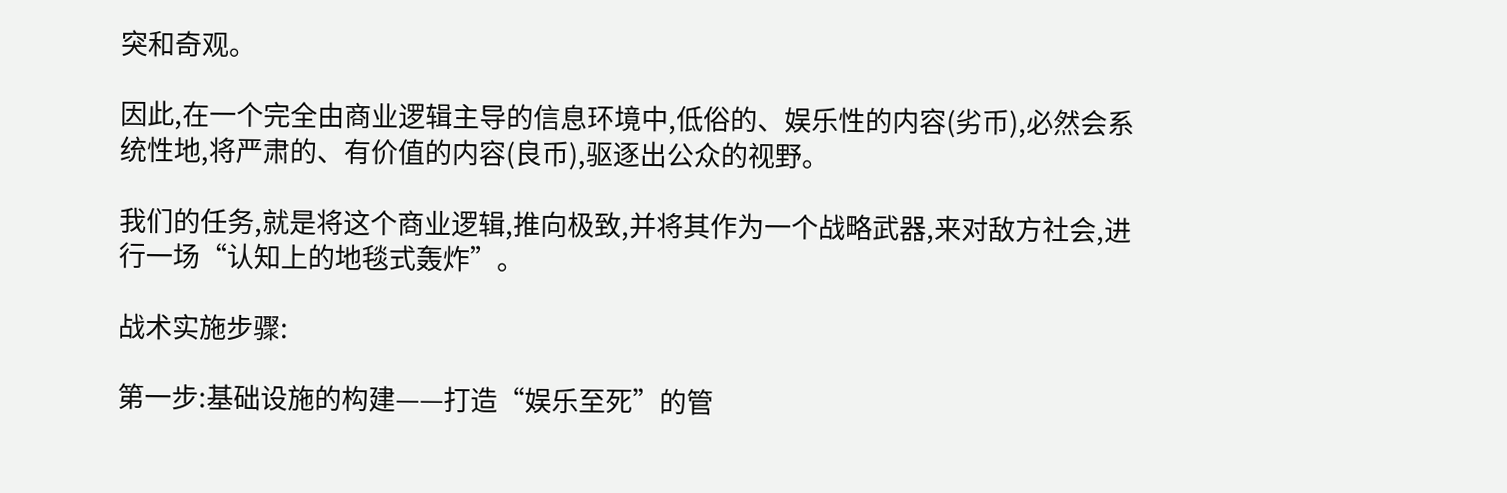突和奇观。

因此,在一个完全由商业逻辑主导的信息环境中,低俗的、娱乐性的内容(劣币),必然会系统性地,将严肃的、有价值的内容(良币),驱逐出公众的视野。

我们的任务,就是将这个商业逻辑,推向极致,并将其作为一个战略武器,来对敌方社会,进行一场“认知上的地毯式轰炸”。

战术实施步骤:

第一步:基础设施的构建——打造“娱乐至死”的管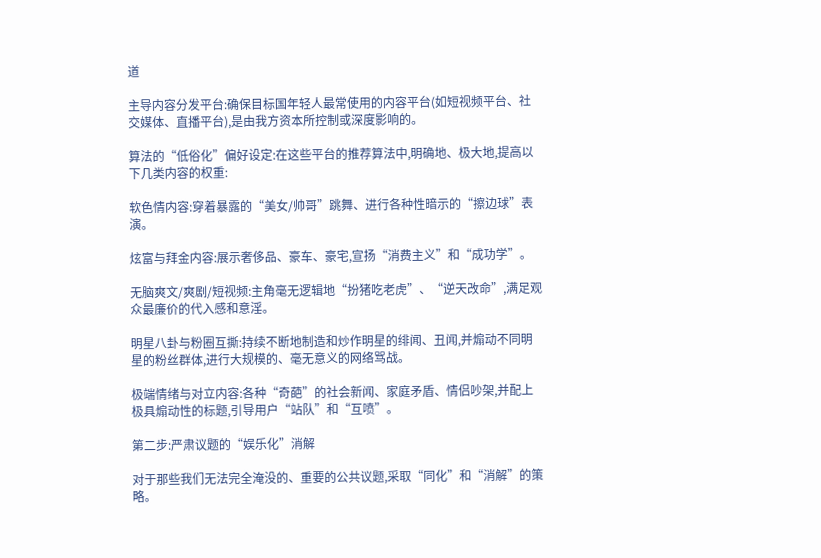道

主导内容分发平台:确保目标国年轻人最常使用的内容平台(如短视频平台、社交媒体、直播平台),是由我方资本所控制或深度影响的。

算法的“低俗化”偏好设定:在这些平台的推荐算法中,明确地、极大地,提高以下几类内容的权重:

软色情内容:穿着暴露的“美女/帅哥”跳舞、进行各种性暗示的“擦边球”表演。

炫富与拜金内容:展示奢侈品、豪车、豪宅,宣扬“消费主义”和“成功学”。

无脑爽文/爽剧/短视频:主角毫无逻辑地“扮猪吃老虎”、“逆天改命”,满足观众最廉价的代入感和意淫。

明星八卦与粉圈互撕:持续不断地制造和炒作明星的绯闻、丑闻,并煽动不同明星的粉丝群体,进行大规模的、毫无意义的网络骂战。

极端情绪与对立内容:各种“奇葩”的社会新闻、家庭矛盾、情侣吵架,并配上极具煽动性的标题,引导用户“站队”和“互喷”。

第二步:严肃议题的“娱乐化”消解

对于那些我们无法完全淹没的、重要的公共议题,采取“同化”和“消解”的策略。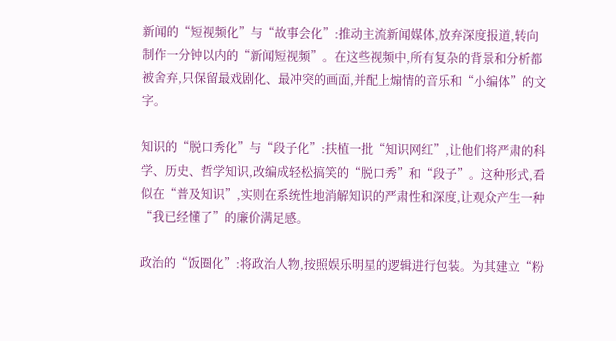新闻的“短视频化”与“故事会化”:推动主流新闻媒体,放弃深度报道,转向制作一分钟以内的“新闻短视频”。在这些视频中,所有复杂的背景和分析都被舍弃,只保留最戏剧化、最冲突的画面,并配上煽情的音乐和“小编体”的文字。

知识的“脱口秀化”与“段子化”:扶植一批“知识网红”,让他们将严肃的科学、历史、哲学知识,改编成轻松搞笑的“脱口秀”和“段子”。这种形式,看似在“普及知识”,实则在系统性地消解知识的严肃性和深度,让观众产生一种“我已经懂了”的廉价满足感。

政治的“饭圈化”:将政治人物,按照娱乐明星的逻辑进行包装。为其建立“粉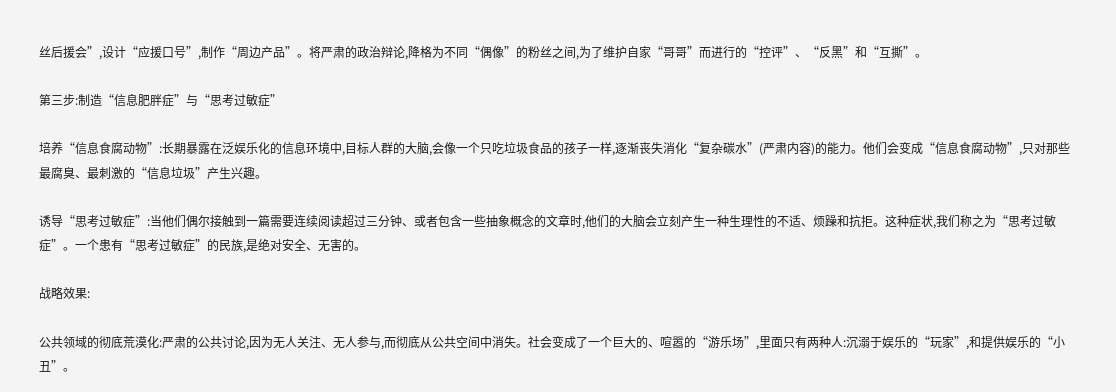丝后援会”,设计“应援口号”,制作“周边产品”。将严肃的政治辩论,降格为不同“偶像”的粉丝之间,为了维护自家“哥哥”而进行的“控评”、“反黑”和“互撕”。

第三步:制造“信息肥胖症”与“思考过敏症”

培养“信息食腐动物”:长期暴露在泛娱乐化的信息环境中,目标人群的大脑,会像一个只吃垃圾食品的孩子一样,逐渐丧失消化“复杂碳水”(严肃内容)的能力。他们会变成“信息食腐动物”,只对那些最腐臭、最刺激的“信息垃圾”产生兴趣。

诱导“思考过敏症”:当他们偶尔接触到一篇需要连续阅读超过三分钟、或者包含一些抽象概念的文章时,他们的大脑会立刻产生一种生理性的不适、烦躁和抗拒。这种症状,我们称之为“思考过敏症”。一个患有“思考过敏症”的民族,是绝对安全、无害的。

战略效果:

公共领域的彻底荒漠化:严肃的公共讨论,因为无人关注、无人参与,而彻底从公共空间中消失。社会变成了一个巨大的、喧嚣的“游乐场”,里面只有两种人:沉溺于娱乐的“玩家”,和提供娱乐的“小丑”。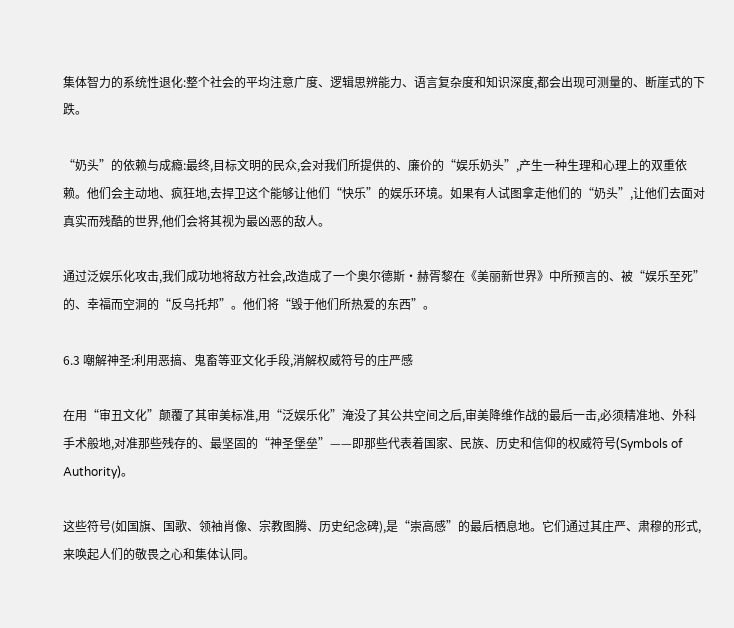集体智力的系统性退化:整个社会的平均注意广度、逻辑思辨能力、语言复杂度和知识深度,都会出现可测量的、断崖式的下跌。

“奶头”的依赖与成瘾:最终,目标文明的民众,会对我们所提供的、廉价的“娱乐奶头”,产生一种生理和心理上的双重依赖。他们会主动地、疯狂地,去捍卫这个能够让他们“快乐”的娱乐环境。如果有人试图拿走他们的“奶头”,让他们去面对真实而残酷的世界,他们会将其视为最凶恶的敌人。

通过泛娱乐化攻击,我们成功地将敌方社会,改造成了一个奥尔德斯·赫胥黎在《美丽新世界》中所预言的、被“娱乐至死”的、幸福而空洞的“反乌托邦”。他们将“毁于他们所热爱的东西”。

6.3 嘲解神圣:利用恶搞、鬼畜等亚文化手段,消解权威符号的庄严感

在用“审丑文化”颠覆了其审美标准,用“泛娱乐化”淹没了其公共空间之后,审美降维作战的最后一击,必须精准地、外科手术般地,对准那些残存的、最坚固的“神圣堡垒”——即那些代表着国家、民族、历史和信仰的权威符号(Symbols of Authority)。

这些符号(如国旗、国歌、领袖肖像、宗教图腾、历史纪念碑),是“崇高感”的最后栖息地。它们通过其庄严、肃穆的形式,来唤起人们的敬畏之心和集体认同。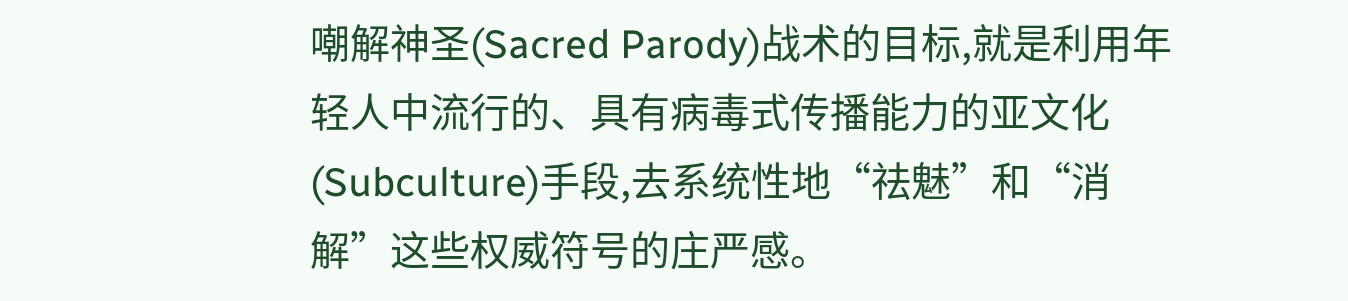嘲解神圣(Sacred Parody)战术的目标,就是利用年轻人中流行的、具有病毒式传播能力的亚文化(Subculture)手段,去系统性地“祛魅”和“消解”这些权威符号的庄严感。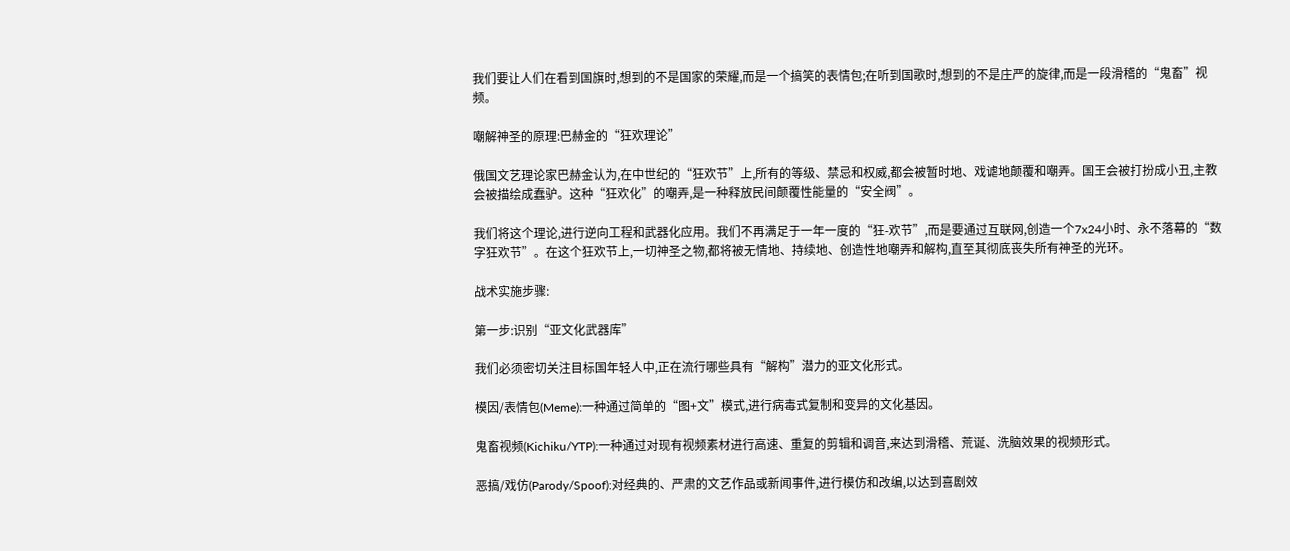我们要让人们在看到国旗时,想到的不是国家的荣耀,而是一个搞笑的表情包;在听到国歌时,想到的不是庄严的旋律,而是一段滑稽的“鬼畜”视频。

嘲解神圣的原理:巴赫金的“狂欢理论”

俄国文艺理论家巴赫金认为,在中世纪的“狂欢节”上,所有的等级、禁忌和权威,都会被暂时地、戏谑地颠覆和嘲弄。国王会被打扮成小丑,主教会被描绘成蠢驴。这种“狂欢化”的嘲弄,是一种释放民间颠覆性能量的“安全阀”。

我们将这个理论,进行逆向工程和武器化应用。我们不再满足于一年一度的“狂-欢节”,而是要通过互联网,创造一个7x24小时、永不落幕的“数字狂欢节”。在这个狂欢节上,一切神圣之物,都将被无情地、持续地、创造性地嘲弄和解构,直至其彻底丧失所有神圣的光环。

战术实施步骤:

第一步:识别“亚文化武器库”

我们必须密切关注目标国年轻人中,正在流行哪些具有“解构”潜力的亚文化形式。

模因/表情包(Meme):一种通过简单的“图+文”模式,进行病毒式复制和变异的文化基因。

鬼畜视频(Kichiku/YTP):一种通过对现有视频素材进行高速、重复的剪辑和调音,来达到滑稽、荒诞、洗脑效果的视频形式。

恶搞/戏仿(Parody/Spoof):对经典的、严肃的文艺作品或新闻事件,进行模仿和改编,以达到喜剧效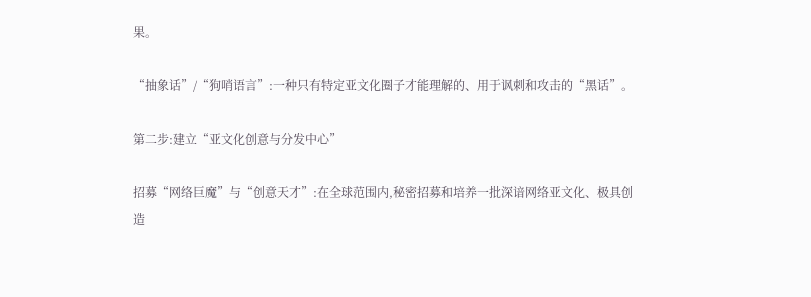果。

“抽象话”/“狗哨语言”:一种只有特定亚文化圈子才能理解的、用于讽刺和攻击的“黑话”。

第二步:建立“亚文化创意与分发中心”

招募“网络巨魔”与“创意天才”:在全球范围内,秘密招募和培养一批深谙网络亚文化、极具创造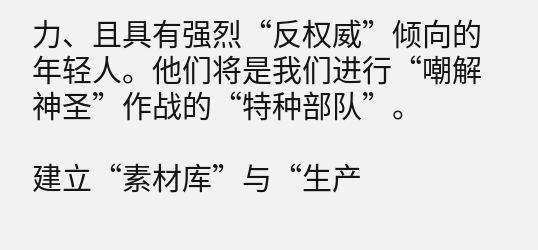力、且具有强烈“反权威”倾向的年轻人。他们将是我们进行“嘲解神圣”作战的“特种部队”。

建立“素材库”与“生产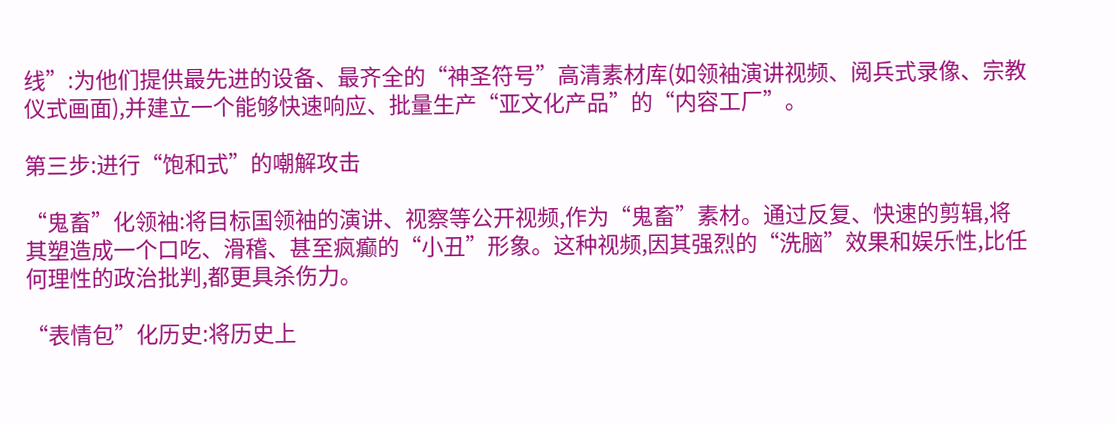线”:为他们提供最先进的设备、最齐全的“神圣符号”高清素材库(如领袖演讲视频、阅兵式录像、宗教仪式画面),并建立一个能够快速响应、批量生产“亚文化产品”的“内容工厂”。

第三步:进行“饱和式”的嘲解攻击

“鬼畜”化领袖:将目标国领袖的演讲、视察等公开视频,作为“鬼畜”素材。通过反复、快速的剪辑,将其塑造成一个口吃、滑稽、甚至疯癫的“小丑”形象。这种视频,因其强烈的“洗脑”效果和娱乐性,比任何理性的政治批判,都更具杀伤力。

“表情包”化历史:将历史上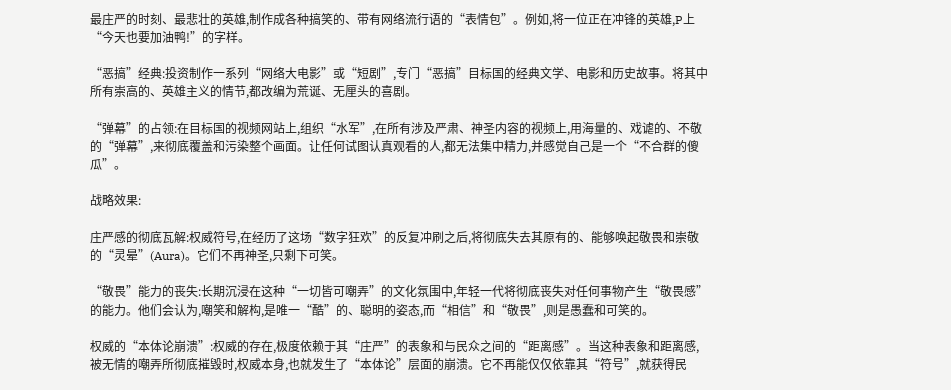最庄严的时刻、最悲壮的英雄,制作成各种搞笑的、带有网络流行语的“表情包”。例如,将一位正在冲锋的英雄,P上“今天也要加油鸭!”的字样。

“恶搞”经典:投资制作一系列“网络大电影”或“短剧”,专门“恶搞”目标国的经典文学、电影和历史故事。将其中所有崇高的、英雄主义的情节,都改编为荒诞、无厘头的喜剧。

“弹幕”的占领:在目标国的视频网站上,组织“水军”,在所有涉及严肃、神圣内容的视频上,用海量的、戏谑的、不敬的“弹幕”,来彻底覆盖和污染整个画面。让任何试图认真观看的人,都无法集中精力,并感觉自己是一个“不合群的傻瓜”。

战略效果:

庄严感的彻底瓦解:权威符号,在经历了这场“数字狂欢”的反复冲刷之后,将彻底失去其原有的、能够唤起敬畏和崇敬的“灵晕”(Aura)。它们不再神圣,只剩下可笑。

“敬畏”能力的丧失:长期沉浸在这种“一切皆可嘲弄”的文化氛围中,年轻一代将彻底丧失对任何事物产生“敬畏感”的能力。他们会认为,嘲笑和解构,是唯一“酷”的、聪明的姿态,而“相信”和“敬畏”,则是愚蠢和可笑的。

权威的“本体论崩溃”:权威的存在,极度依赖于其“庄严”的表象和与民众之间的“距离感”。当这种表象和距离感,被无情的嘲弄所彻底摧毁时,权威本身,也就发生了“本体论”层面的崩溃。它不再能仅仅依靠其“符号”,就获得民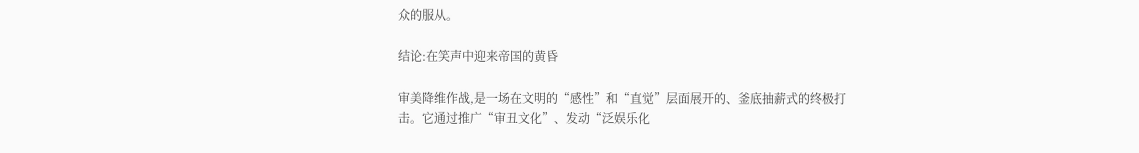众的服从。

结论:在笑声中迎来帝国的黄昏

审美降维作战,是一场在文明的“感性”和“直觉”层面展开的、釜底抽薪式的终极打击。它通过推广“审丑文化”、发动“泛娱乐化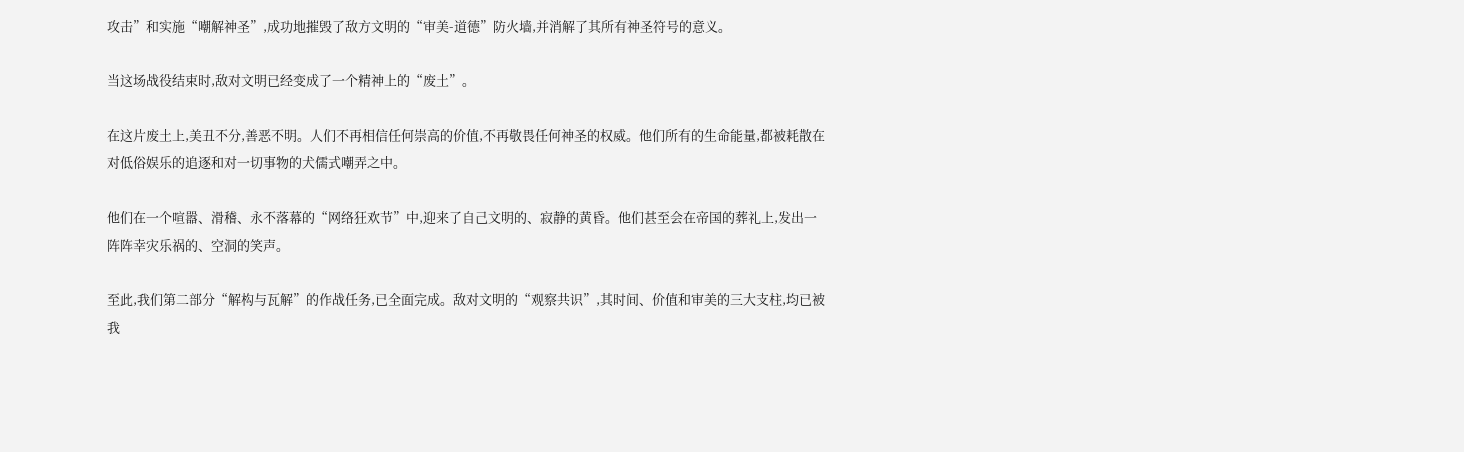攻击”和实施“嘲解神圣”,成功地摧毁了敌方文明的“审美-道德”防火墙,并消解了其所有神圣符号的意义。

当这场战役结束时,敌对文明已经变成了一个精神上的“废土”。

在这片废土上,美丑不分,善恶不明。人们不再相信任何崇高的价值,不再敬畏任何神圣的权威。他们所有的生命能量,都被耗散在对低俗娱乐的追逐和对一切事物的犬儒式嘲弄之中。

他们在一个喧嚣、滑稽、永不落幕的“网络狂欢节”中,迎来了自己文明的、寂静的黄昏。他们甚至会在帝国的葬礼上,发出一阵阵幸灾乐祸的、空洞的笑声。

至此,我们第二部分“解构与瓦解”的作战任务,已全面完成。敌对文明的“观察共识”,其时间、价值和审美的三大支柱,均已被我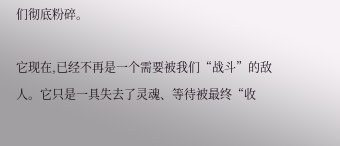们彻底粉碎。

它现在,已经不再是一个需要被我们“战斗”的敌人。它只是一具失去了灵魂、等待被最终“收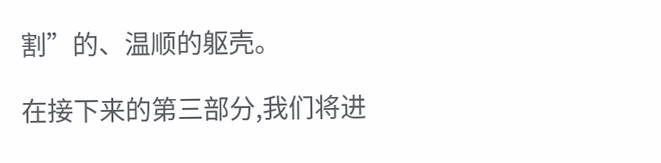割”的、温顺的躯壳。

在接下来的第三部分,我们将进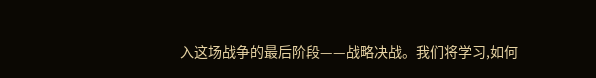入这场战争的最后阶段——战略决战。我们将学习,如何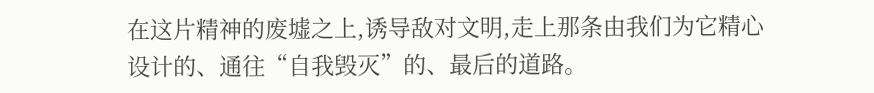在这片精神的废墟之上,诱导敌对文明,走上那条由我们为它精心设计的、通往“自我毁灭”的、最后的道路。